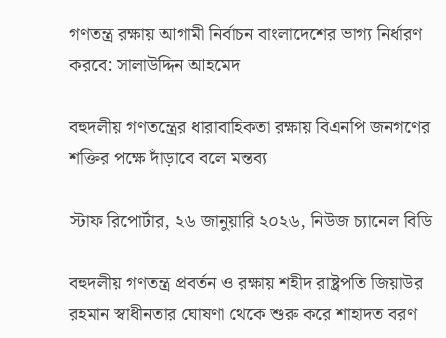গণতন্ত্র রক্ষায় আগামী নির্বাচন বাংলাদেশের ভাগ্য নির্ধারণ করবে: সালাউদ্দিন আহমেদ

বহুদলীয় গণতন্ত্রের ধারাবাহিকতা রক্ষায় বিএনপি জনগণের শক্তির পক্ষে দাঁড়াবে বলে মন্তব্য

স্টাফ রিপোর্টার, ২৬ জানুয়ারি ২০২৬, নিউজ চ্যানেল বিডি

বহুদলীয় গণতন্ত্র প্রবর্তন ও রক্ষায় শহীদ রাষ্ট্রপতি জিয়াউর রহমান স্বাধীনতার ঘোষণা থেকে শুরু করে শাহাদত বরণ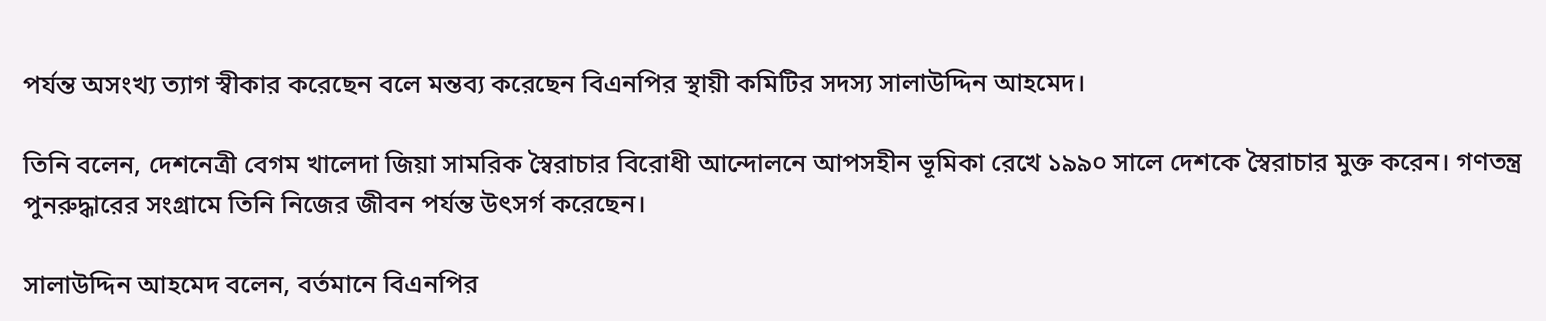পর্যন্ত অসংখ্য ত্যাগ স্বীকার করেছেন বলে মন্তব্য করেছেন বিএনপির স্থায়ী কমিটির সদস্য সালাউদ্দিন আহমেদ।

তিনি বলেন, দেশনেত্রী বেগম খালেদা জিয়া সামরিক স্বৈরাচার বিরোধী আন্দোলনে আপসহীন ভূমিকা রেখে ১৯৯০ সালে দেশকে স্বৈরাচার মুক্ত করেন। গণতন্ত্র পুনরুদ্ধারের সংগ্রামে তিনি নিজের জীবন পর্যন্ত উৎসর্গ করেছেন।

সালাউদ্দিন আহমেদ বলেন, বর্তমানে বিএনপির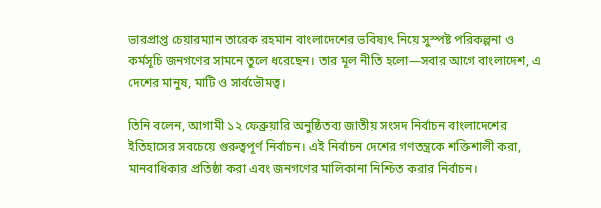ভারপ্রাপ্ত চেয়ারম্যান তারেক রহমান বাংলাদেশের ভবিষ্যৎ নিয়ে সুস্পষ্ট পরিকল্পনা ও কর্মসূচি জনগণের সামনে তুলে ধরেছেন। তার মূল নীতি হলো—সবার আগে বাংলাদেশ, এ দেশের মানুষ, মাটি ও সার্বভৌমত্ব।

তিনি বলেন, আগামী ১২ ফেব্রুয়ারি অনুষ্ঠিতব্য জাতীয় সংসদ নির্বাচন বাংলাদেশের ইতিহাসের সবচেয়ে গুরুত্বপূর্ণ নির্বাচন। এই নির্বাচন দেশের গণতন্ত্রকে শক্তিশালী করা, মানবাধিকার প্রতিষ্ঠা করা এবং জনগণের মালিকানা নিশ্চিত করার নির্বাচন।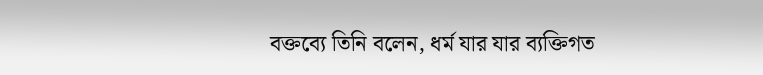বক্তব্যে তিনি বলেন, ধর্ম যার যার ব্যক্তিগত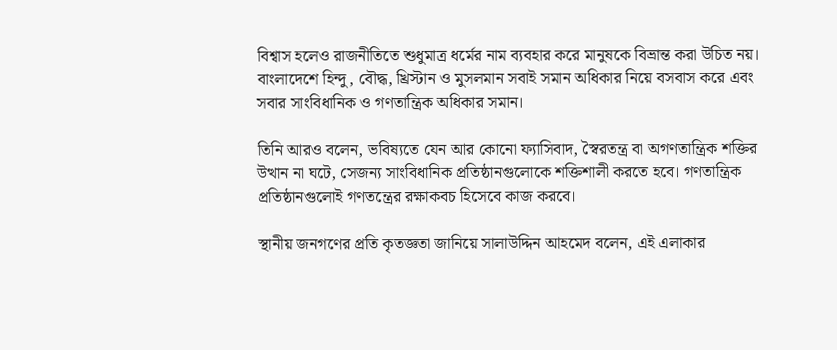বিশ্বাস হলেও রাজনীতিতে শুধুমাত্র ধর্মের নাম ব্যবহার করে মানুষকে বিভ্রান্ত করা উচিত নয়। বাংলাদেশে হিন্দু, বৌদ্ধ, খ্রিস্টান ও মুসলমান সবাই সমান অধিকার নিয়ে বসবাস করে এবং সবার সাংবিধানিক ও গণতান্ত্রিক অধিকার সমান।

তিনি আরও বলেন, ভবিষ্যতে যেন আর কোনো ফ্যাসিবাদ, স্বৈরতন্ত্র বা অগণতান্ত্রিক শক্তির উত্থান না ঘটে, সেজন্য সাংবিধানিক প্রতিষ্ঠানগুলোকে শক্তিশালী করতে হবে। গণতান্ত্রিক প্রতিষ্ঠানগুলোই গণতন্ত্রের রক্ষাকবচ হিসেবে কাজ করবে।

স্থানীয় জনগণের প্রতি কৃতজ্ঞতা জানিয়ে সালাউদ্দিন আহমেদ বলেন, এই এলাকার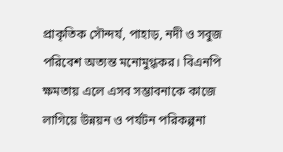প্রাকৃতিক সৌন্দর্য, পাহাড়, নদী ও সবুজ পরিবেশ অত্যন্ত মনোমুগ্ধকর। বিএনপি ক্ষমতায় এলে এসব সম্ভাবনাকে কাজে লাগিয়ে উন্নয়ন ও পর্যটন পরিকল্পনা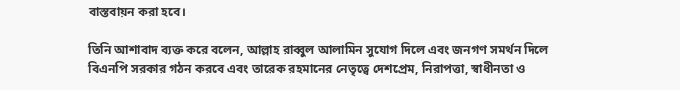বাস্তবায়ন করা হবে।

তিনি আশাবাদ ব্যক্ত করে বলেন, আল্লাহ রাব্বুল আলামিন সুযোগ দিলে এবং জনগণ সমর্থন দিলে বিএনপি সরকার গঠন করবে এবং তারেক রহমানের নেতৃত্বে দেশপ্রেম, নিরাপত্তা, স্বাধীনতা ও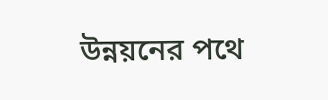উন্নয়নের পথে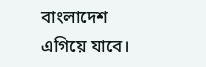বাংলাদেশ এগিয়ে যাবে।